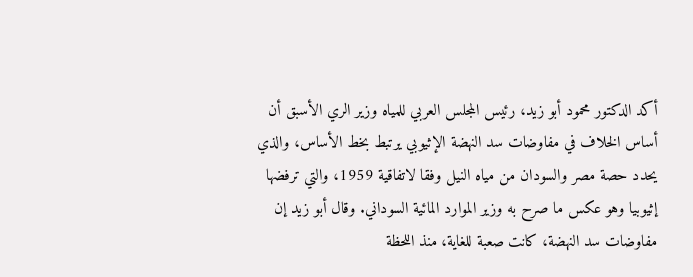أكد الدكتور محمود أبو زيد، رئيس المجلس العربي للمياه وزير الري الأسبق أن أساس الخلاف في مفاوضات سد النهضة الإثيوبي يرتبط بخط الأساس، والذي يحدد حصة مصر والسودان من مياه النيل وفقا لاتفاقية 1959، والتي ترفضها إثيوبيا وهو عكس ما صرح به وزير الموارد المائية السوداني. وقال أبو زيد إن مفاوضات سد النهضة، كانت صعبة للغاية، منذ اللحظة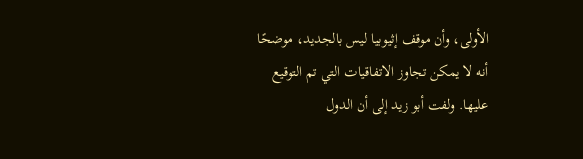الأولى، وأن موقف إثيوبيا ليس بالجديد، موضحًا أنه لا يمكن تجاوز الاتفاقيات التي تم التوقيع عليها. ولفت أبو زيد إلى أن الدول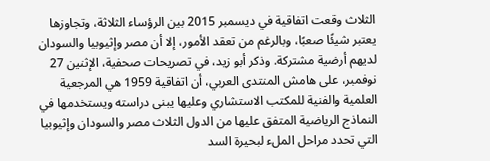الثلاث وقعت اتفاقية في ديسمبر 2015 بين الرؤساء الثلاثة، وتجاوزها يعتبر شيئًا صعبًا، وبالرغم من تعقد الأمور، إلا أن مصر وإثيوبيا والسودان لديهم أرضية مشتركة. وذكر أبو زيد، في تصريحات صحفية، الإثنين 27 نوفمبر، على هامش المنتدى العربي، أن اتفاقية 1959 هي المرجعية العلمية والفنية للمكتب الاستشاري وعليها يبنى دراسته ويستخدمها في النماذج الرياضية المتفق عليها من الدول الثلاث مصر والسودان وإثيوبيا التي تحدد مراحل الملء لبحيرة السد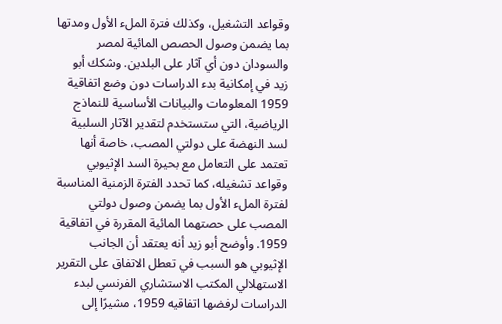وقواعد التشغيل، وكذلك فترة الملء الأول ومدتها بما يضمن وصول الحصص المائية لمصر والسودان دون أي آثار على البلدين. وشكك أبو زيد في إمكانية بدء الدراسات دون وضع اتفاقية 1959 المعلومات والبيانات الأساسية للنماذج الرياضية، التي ستستخدم لتقدير الآثار السلبية لسد النهضة على دولتي المصب، خاصة أنها تعتمد على التعامل مع بحيرة السد الإثيوبي وقواعد تشغيله، كما تحدد الفترة الزمنية المناسبة لفترة الملء الأول بما يضمن وصول دولتي المصب على حصتهما المائية المقررة في اتفاقية 1959. وأوضح أبو زيد أنه يعتقد أن الجانب الإثيوبي هو السبب في تعطل الاتفاق على التقرير الاستهلالي المكتب الاستشاري الفرنسي لبدء الدراسات لرفضها اتفاقيه 1959، مشيرًا إلى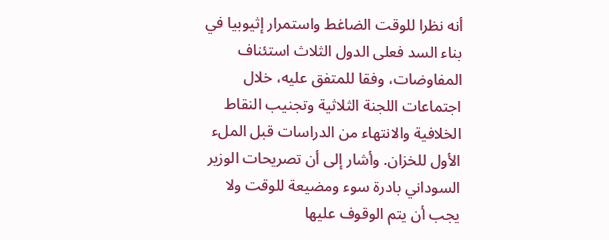أنه نظرا للوقت الضاغط واستمرار إثيوبيا في بناء السد فعلى الدول الثلاث استئناف المفاوضات، وفقا للمتفق عليه، خلال اجتماعات اللجنة الثلاثية وتجنيب النقاط الخلافية والانتهاء من الدراسات قبل الملء الأول للخزان. وأشار إلى أن تصريحات الوزير السوداني بادرة سوء ومضيعة للوقت ولا يجب أن يتم الوقوف عليها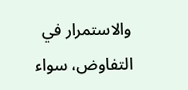والاستمرار في التفاوض، سواء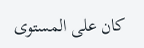كان على المستوى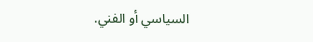السياسي أو الفني.